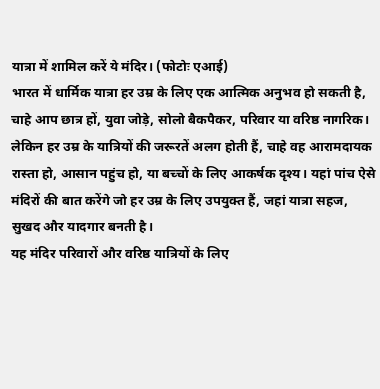यात्रा में शामिल करें ये मंदिर। (फोटोः एआई)
भारत में धार्मिक यात्रा हर उम्र के लिए एक आत्मिक अनुभव हो सकती है, चाहे आप छात्र हों, युवा जोड़े, सोलो बैकपैकर, परिवार या वरिष्ठ नागरिक।
लेकिन हर उम्र के यात्रियों की जरूरतें अलग होती हैं, चाहे वह आरामदायक रास्ता हो, आसान पहुंच हो, या बच्चों के लिए आकर्षक दृश्य। यहां पांच ऐसे मंदिरों की बात करेंगे जो हर उम्र के लिए उपयुक्त हैं, जहां यात्रा सहज, सुखद और यादगार बनती है।
यह मंदिर परिवारों और वरिष्ठ यात्रियों के लिए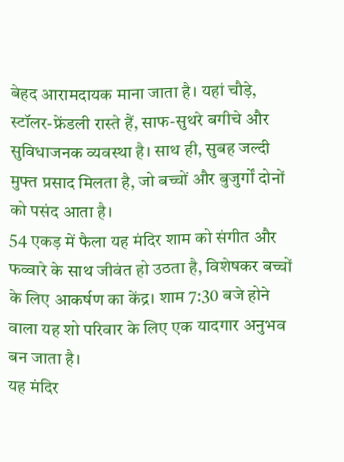बेहद आरामदायक माना जाता है। यहां चौड़े, स्टॉलर-फ्रेंडली रास्ते हैं, साफ-सुथरे बगीचे और सुविधाजनक व्यवस्था है। साथ ही, सुबह जल्दी मुफ्त प्रसाद मिलता है, जो बच्चों और बुजुर्गों दोनों को पसंद आता है।
54 एकड़ में फैला यह मंदिर शाम को संगीत और फव्वारे के साथ जीवंत हो उठता है, विशेषकर बच्चों के लिए आकर्षण का केंद्र। शाम 7:30 बजे होने वाला यह शो परिवार के लिए एक यादगार अनुभव बन जाता है।
यह मंदिर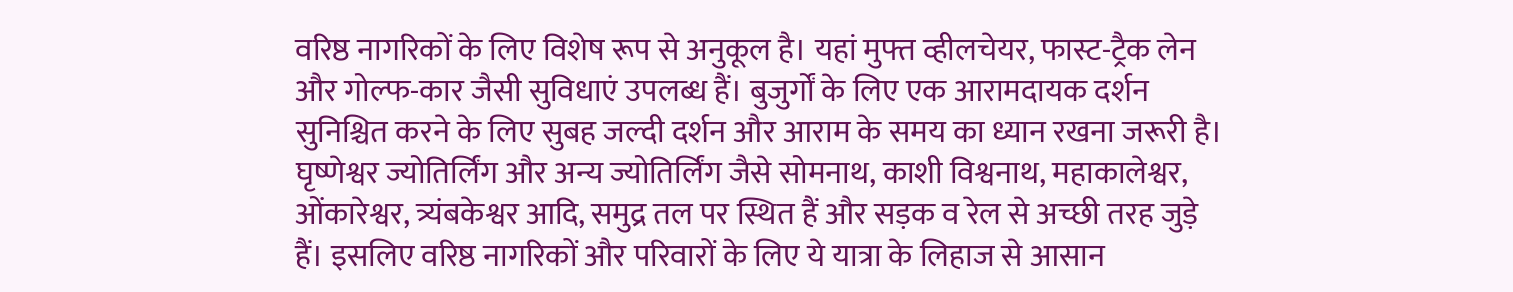वरिष्ठ नागरिकों के लिए विशेष रूप से अनुकूल है। यहां मुफ्त व्हीलचेयर, फास्ट-ट्रैक लेन और गोल्फ-कार जैसी सुविधाएं उपलब्ध हैं। बुजुर्गों के लिए एक आरामदायक दर्शन सुनिश्चित करने के लिए सुबह जल्दी दर्शन और आराम के समय का ध्यान रखना जरूरी है।
घृष्णेश्वर ज्योतिर्लिंग और अन्य ज्योतिर्लिंग जैसे सोमनाथ, काशी विश्वनाथ, महाकालेश्वर, ओंकारेश्वर, त्र्यंबकेश्वर आदि, समुद्र तल पर स्थित हैं और सड़क व रेल से अच्छी तरह जुड़े हैं। इसलिए वरिष्ठ नागरिकों और परिवारों के लिए ये यात्रा के लिहाज से आसान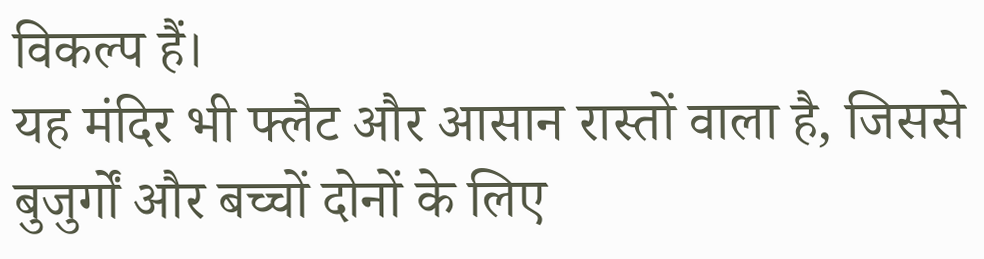विकल्प हैं।
यह मंदिर भी फ्लैट और आसान रास्तों वाला है, जिससे बुजुर्गों और बच्चों दोनों के लिए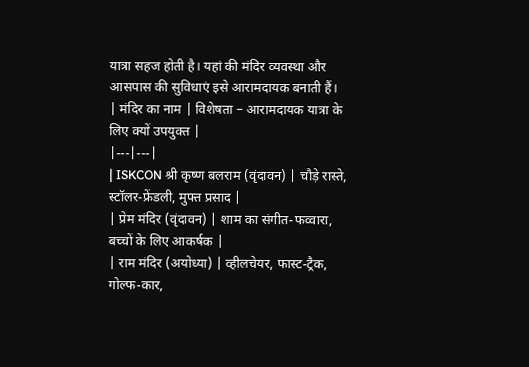यात्रा सहज होती है। यहां की मंदिर व्यवस्था और आसपास की सुविधाएं इसे आरामदायक बनाती हैं।
| मंदिर का नाम | विशेषता – आरामदायक यात्रा के लिए क्यों उपयुक्त |
|---|---|
| ISKCON श्री कृष्ण बलराम (वृंदावन) | चौड़े रास्ते, स्टॉलर-फ्रेंडली, मुफ्त प्रसाद |
| प्रेम मंदिर (वृंदावन) | शाम का संगीत-फव्वारा, बच्चों के लिए आकर्षक |
| राम मंदिर (अयोध्या) | व्हीलचेयर, फास्ट-ट्रैक, गोल्फ-कार,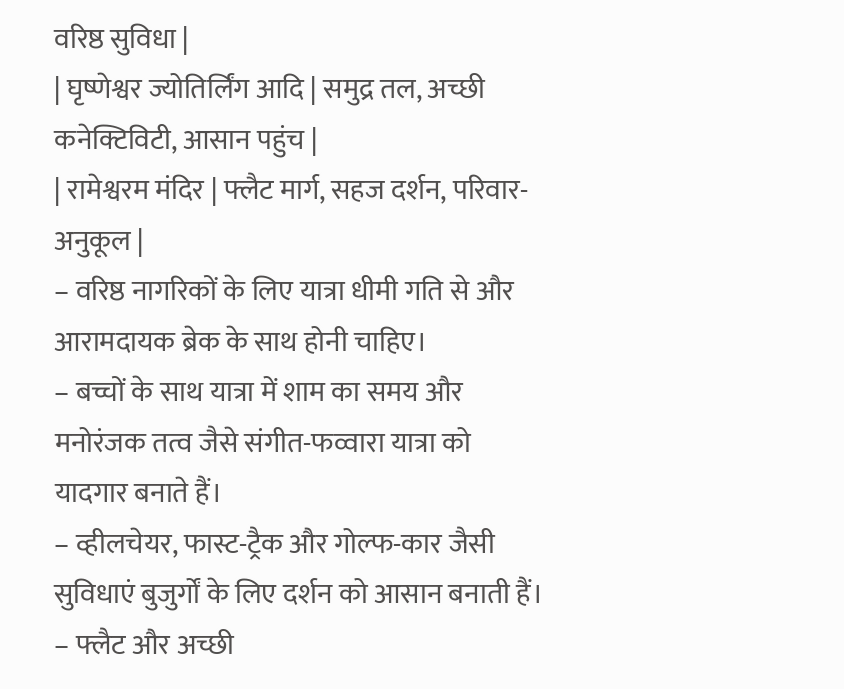वरिष्ठ सुविधा |
| घृष्णेश्वर ज्योतिर्लिंग आदि | समुद्र तल, अच्छी कनेक्टिविटी, आसान पहुंच |
| रामेश्वरम मंदिर | फ्लैट मार्ग, सहज दर्शन, परिवार-अनुकूल |
– वरिष्ठ नागरिकों के लिए यात्रा धीमी गति से और आरामदायक ब्रेक के साथ होनी चाहिए।
– बच्चों के साथ यात्रा में शाम का समय और मनोरंजक तत्व जैसे संगीत-फव्वारा यात्रा को यादगार बनाते हैं।
– व्हीलचेयर, फास्ट-ट्रैक और गोल्फ-कार जैसी सुविधाएं बुजुर्गों के लिए दर्शन को आसान बनाती हैं।
– फ्लैट और अच्छी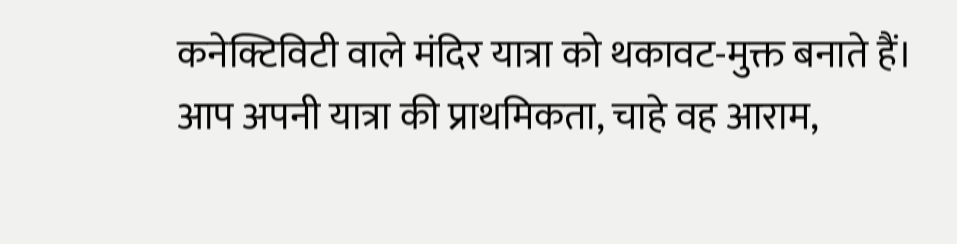कनेक्टिविटी वाले मंदिर यात्रा को थकावट-मुक्त बनाते हैं।
आप अपनी यात्रा की प्राथमिकता, चाहे वह आराम,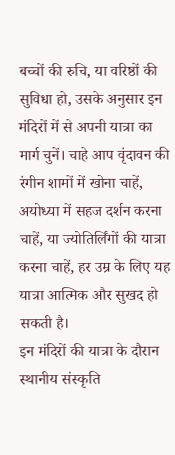बच्चों की रुचि, या वरिष्ठों की सुविधा हो, उसके अनुसार इन मंदिरों में से अपनी यात्रा का मार्ग चुनें। चाहे आप वृंदावन की रंगीन शामों में खोना चाहें, अयोध्या में सहज दर्शन करना चाहें, या ज्योतिर्लिंगों की यात्रा करना चाहें, हर उम्र के लिए यह यात्रा आत्मिक और सुखद हो सकती है।
इन मंदिरों की यात्रा के दौरान स्थानीय संस्कृति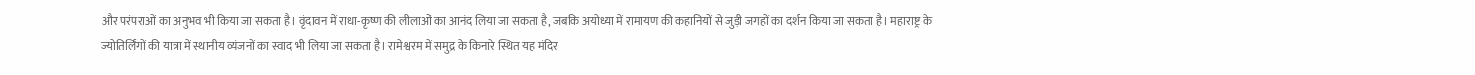और परंपराओं का अनुभव भी किया जा सकता है। वृंदावन में राधा-कृष्ण की लीलाओं का आनंद लिया जा सकता है, जबकि अयोध्या में रामायण की कहानियों से जुड़ी जगहों का दर्शन किया जा सकता है। महाराष्ट्र के ज्योतिर्लिंगों की यात्रा में स्थानीय व्यंजनों का स्वाद भी लिया जा सकता है। रामेश्वरम में समुद्र के किनारे स्थित यह मंदिर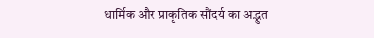धार्मिक और प्राकृतिक सौंदर्य का अद्भुत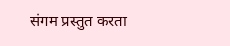संगम प्रस्तुत करता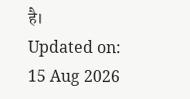है।
Updated on:
15 Aug 2026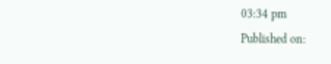03:34 pm
Published on: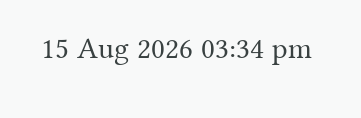15 Aug 2026 03:34 pm